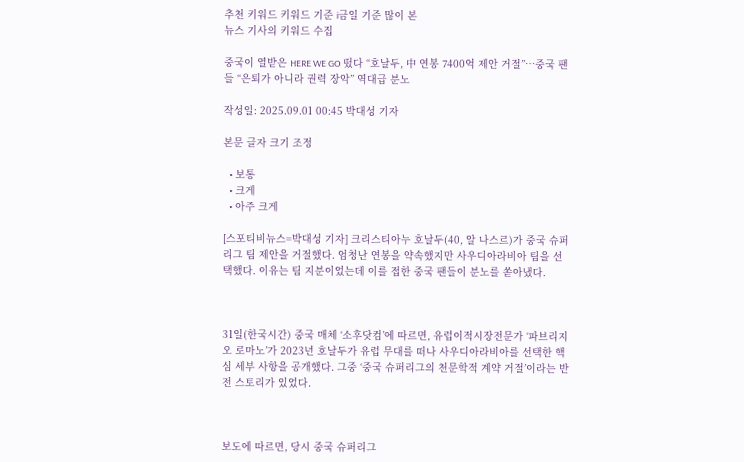추천 키워드 키워드 기준 i금일 기준 많이 본
뉴스 기사의 키워드 수집

중국이 열받은 HERE WE GO 떴다 “호날두, 中 연봉 7400억 제안 거절”…중국 팬들 “은퇴가 아니라 권력 장악” 역대급 분노

작성일: 2025.09.01 00:45 박대성 기자

본문 글자 크기 조정

  • 보통
  • 크게
  • 아주 크게

[스포티비뉴스=박대성 기자] 크리스티아누 호날두(40, 알 나스르)가 중국 슈퍼리그 팀 제안을 거절했다. 엄청난 연봉을 약속했지만 사우디아라비아 팀을 선택했다. 이유는 팀 지분이었는데 이를 접한 중국 팬들이 분노를 쏟아냈다.



31일(한국시간) 중국 매체 ‘소후닷컴’에 따르면, 유럽이적시장전문가 ‘파브리지오 로마노’가 2023년 호날두가 유럽 무대를 떠나 사우디아라비아를 선택한 핵심 세부 사항을 공개했다. 그중 ‘중국 슈퍼리그의 천문학적 계약 거절’이라는 반전 스토리가 있었다.



보도에 따르면, 당시 중국 슈퍼리그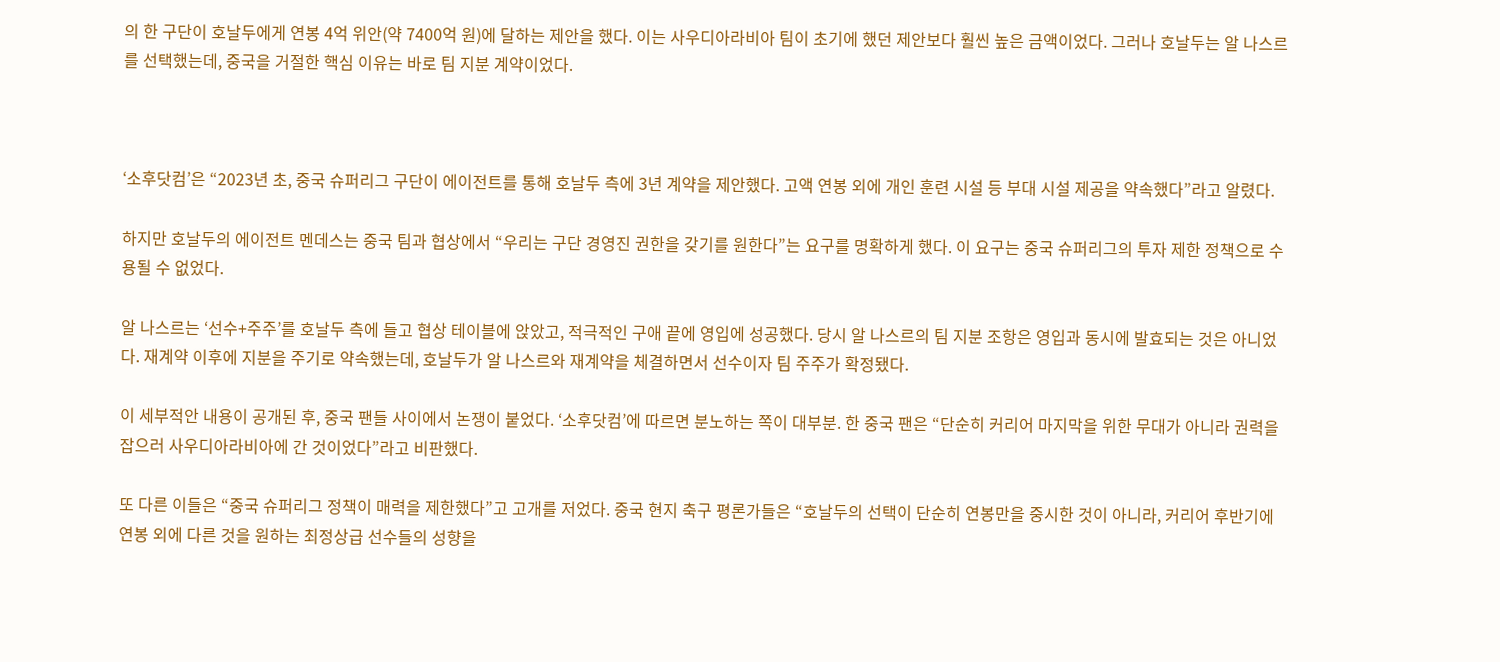의 한 구단이 호날두에게 연봉 4억 위안(약 7400억 원)에 달하는 제안을 했다. 이는 사우디아라비아 팀이 초기에 했던 제안보다 훨씬 높은 금액이었다. 그러나 호날두는 알 나스르를 선택했는데, 중국을 거절한 핵심 이유는 바로 팀 지분 계약이었다.



‘소후닷컴’은 “2023년 초, 중국 슈퍼리그 구단이 에이전트를 통해 호날두 측에 3년 계약을 제안했다. 고액 연봉 외에 개인 훈련 시설 등 부대 시설 제공을 약속했다”라고 알렸다.

하지만 호날두의 에이전트 멘데스는 중국 팀과 협상에서 “우리는 구단 경영진 권한을 갖기를 원한다”는 요구를 명확하게 했다. 이 요구는 중국 슈퍼리그의 투자 제한 정책으로 수용될 수 없었다.

알 나스르는 ‘선수+주주’를 호날두 측에 들고 협상 테이블에 앉았고, 적극적인 구애 끝에 영입에 성공했다. 당시 알 나스르의 팀 지분 조항은 영입과 동시에 발효되는 것은 아니었다. 재계약 이후에 지분을 주기로 약속했는데, 호날두가 알 나스르와 재계약을 체결하면서 선수이자 팀 주주가 확정됐다.

이 세부적안 내용이 공개된 후, 중국 팬들 사이에서 논쟁이 붙었다. ‘소후닷컴’에 따르면 분노하는 쪽이 대부분. 한 중국 팬은 “단순히 커리어 마지막을 위한 무대가 아니라 권력을 잡으러 사우디아라비아에 간 것이었다”라고 비판했다.

또 다른 이들은 “중국 슈퍼리그 정책이 매력을 제한했다”고 고개를 저었다. 중국 현지 축구 평론가들은 “호날두의 선택이 단순히 연봉만을 중시한 것이 아니라, 커리어 후반기에 연봉 외에 다른 것을 원하는 최정상급 선수들의 성향을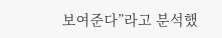보여준다”라고 분석했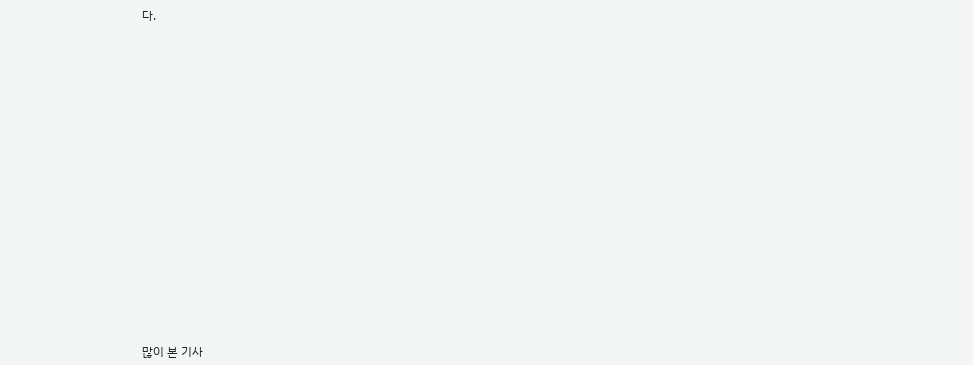다.



















많이 본 기사